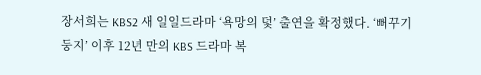장서희는 KBS2 새 일일드라마 ‘욕망의 덫’ 출연을 확정했다. ‘뻐꾸기 둥지’ 이후 12년 만의 KBS 드라마 복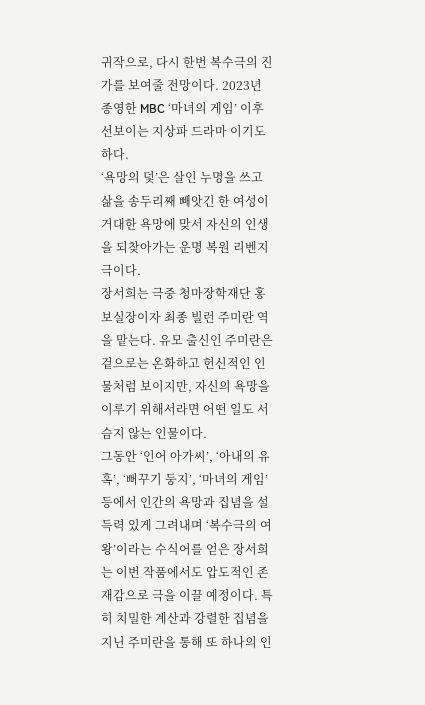귀작으로, 다시 한번 복수극의 진가를 보여줄 전망이다. 2023년 종영한 MBC ‘마녀의 게임’ 이후 선보이는 지상파 드라마 이기도 하다.
‘욕망의 덫’은 살인 누명을 쓰고 삶을 송두리째 빼앗긴 한 여성이 거대한 욕망에 맞서 자신의 인생을 되찾아가는 운명 복원 리벤지극이다.
장서희는 극중 청마장학재단 홍보실장이자 최종 빌런 주미란 역을 맡는다. 유모 출신인 주미란은 겉으로는 온화하고 헌신적인 인물처럼 보이지만, 자신의 욕망을 이루기 위해서라면 어떤 일도 서슴지 않는 인물이다.
그동안 ‘인어 아가씨’, ‘아내의 유혹’, ‘뻐꾸기 둥지’, ‘마녀의 게임’ 등에서 인간의 욕망과 집념을 설득력 있게 그려내며 ‘복수극의 여왕’이라는 수식어를 얻은 장서희는 이번 작품에서도 압도적인 존재감으로 극을 이끌 예정이다. 특히 치밀한 계산과 강렬한 집념을 지닌 주미란을 통해 또 하나의 인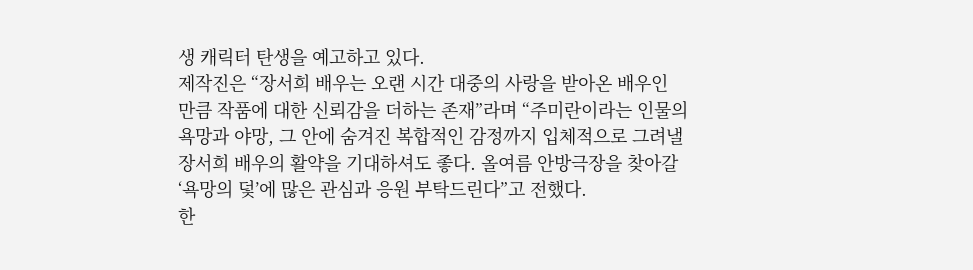생 캐릭터 탄생을 예고하고 있다.
제작진은 “장서희 배우는 오랜 시간 대중의 사랑을 받아온 배우인 만큼 작품에 대한 신뢰감을 더하는 존재”라며 “주미란이라는 인물의 욕망과 야망, 그 안에 숨겨진 복합적인 감정까지 입체적으로 그려낼 장서희 배우의 활약을 기대하셔도 좋다. 올여름 안방극장을 찾아갈 ‘욕망의 덫’에 많은 관심과 응원 부탁드린다”고 전했다.
한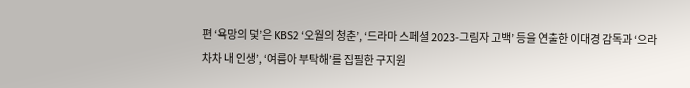편 ‘욕망의 덫’은 KBS2 ‘오월의 청춘’, ‘드라마 스페셜 2023-그림자 고백’ 등을 연출한 이대경 감독과 ‘으라차차 내 인생’, ‘여름아 부탁해’를 집필한 구지원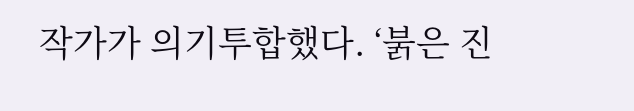작가가 의기투합했다. ‘붉은 진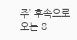주’ 후속으로 오는 8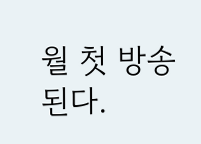월 첫 방송된다.